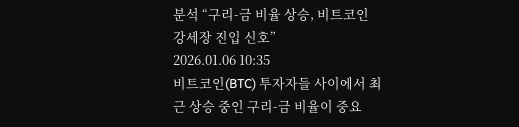분석 “구리-금 비율 상승, 비트코인 강세장 진입 신호”
2026.01.06 10:35
비트코인(BTC) 투자자들 사이에서 최근 상승 중인 구리-금 비율이 중요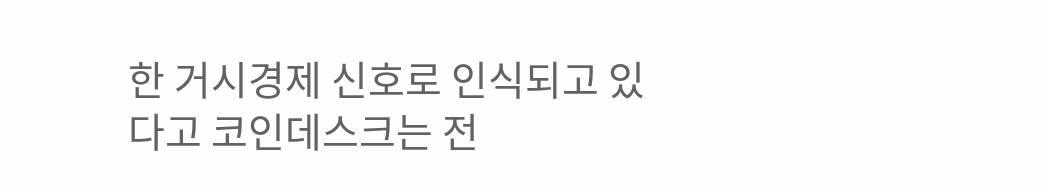한 거시경제 신호로 인식되고 있다고 코인데스크는 전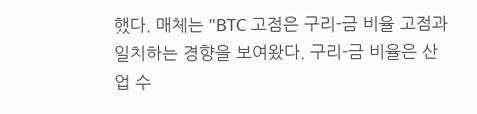했다. 매체는 "BTC 고점은 구리-금 비율 고점과 일치하는 경향을 보여왔다. 구리-금 비율은 산업 수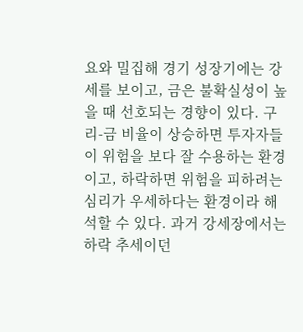요와 밀집해 경기 성장기에는 강세를 보이고, 금은 불확실성이 높을 때 선호되는 경향이 있다. 구리-금 비율이 상승하면 투자자들이 위험을 보다 잘 수용하는 환경이고, 하락하면 위험을 피하려는 심리가 우세하다는 환경이라 해석할 수 있다. 과거 강세장에서는 하락 추세이던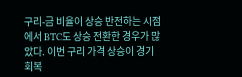구리-금 비율이 상승 반전하는 시점에서 BTC도 상승 전환한 경우가 많았다. 이번 구리 가격 상승이 경기 회복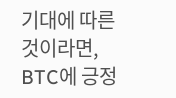기대에 따른 것이라면, BTC에 긍정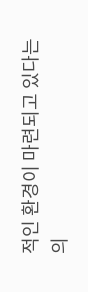적인 환경이 마련되고 있다는 의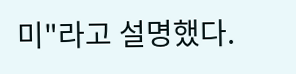미"라고 설명했다.